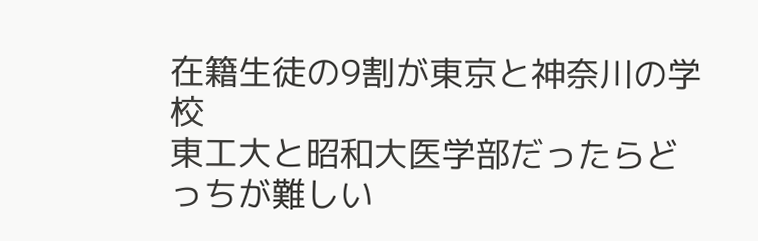在籍生徒の9割が東京と神奈川の学校
東工大と昭和大医学部だったらどっちが難しい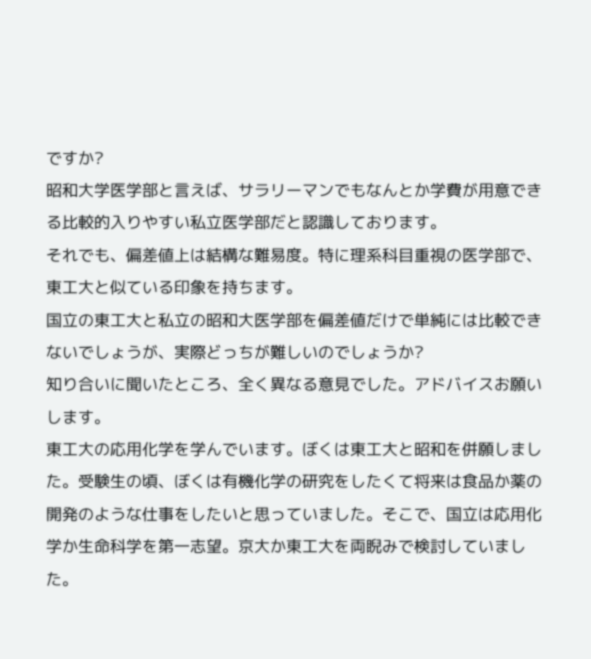ですか?
昭和大学医学部と言えば、サラリーマンでもなんとか学費が用意できる比較的入りやすい私立医学部だと認識しております。
それでも、偏差値上は結構な難易度。特に理系科目重視の医学部で、東工大と似ている印象を持ちます。
国立の東工大と私立の昭和大医学部を偏差値だけで単純には比較できないでしょうが、実際どっちが難しいのでしょうか?
知り合いに聞いたところ、全く異なる意見でした。アドバイスお願いします。
東工大の応用化学を学んでいます。ぼくは東工大と昭和を併願しました。受験生の頃、ぼくは有機化学の研究をしたくて将来は食品か薬の開発のような仕事をしたいと思っていました。そこで、国立は応用化学か生命科学を第一志望。京大か東工大を両睨みで検討していました。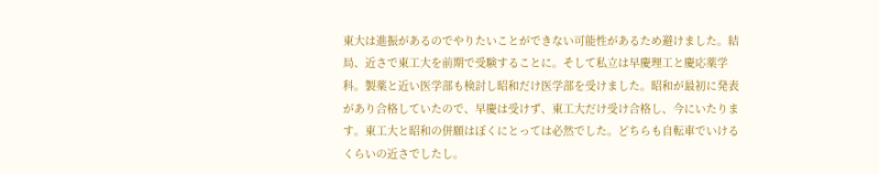東大は進振があるのでやりたいことができない可能性があるため避けました。結局、近さで東工大を前期で受験することに。そして私立は早慶理工と慶応薬学科。製薬と近い医学部も検討し昭和だけ医学部を受けました。昭和が最初に発表があり合格していたので、早慶は受けず、東工大だけ受け合格し、今にいたります。東工大と昭和の併願はぼくにとっては必然でした。どちらも自転車でいけるくらいの近さでしたし。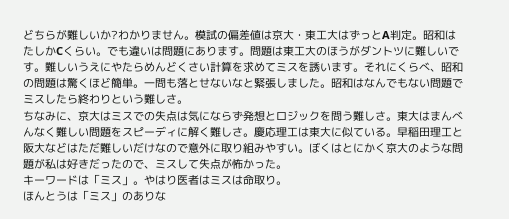どちらが難しいか?わかりません。模試の偏差値は京大・東工大はずっとA判定。昭和はたしかCくらい。でも違いは問題にあります。問題は東工大のほうがダントツに難しいです。難しいうえにやたらめんどくさい計算を求めてミスを誘います。それにくらべ、昭和の問題は驚くほど簡単。一問も落とせないなと緊張しました。昭和はなんでもない問題でミスしたら終わりという難しさ。
ちなみに、京大はミスでの失点は気にならず発想とロジックを問う難しさ。東大はまんべんなく難しい問題をスピーディに解く難しさ。慶応理工は東大に似ている。早稲田理工と阪大などはただ難しいだけなので意外に取り組みやすい。ぼくはとにかく京大のような問題が私は好きだったので、ミスして失点が怖かった。
キーワードは「ミス」。やはり医者はミスは命取り。
ほんとうは「ミス」のありな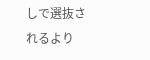しで選抜されるより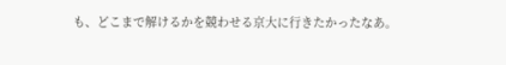も、どこまで解けるかを競わせる京大に行きたかったなあ。